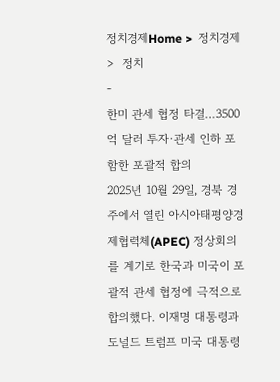정치경제Home >  정치경제 >  정치
-
한미 관세 협정 타결…3500억 달러 투자·관세 인하 포함한 포괄적 합의
2025년 10월 29일, 경북 경주에서 열린 아시아태평양경제협력체(APEC) 정상회의를 계기로 한국과 미국이 포괄적 관세 협정에 극적으로 합의했다. 이재명 대통령과 도널드 트럼프 미국 대통령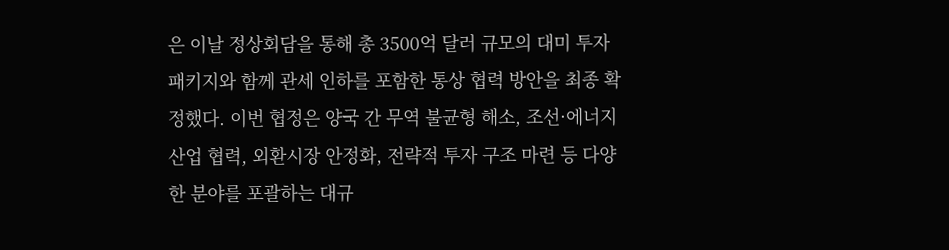은 이날 정상회담을 통해 총 3500억 달러 규모의 대미 투자 패키지와 함께 관세 인하를 포함한 통상 협력 방안을 최종 확정했다. 이번 협정은 양국 간 무역 불균형 해소, 조선·에너지 산업 협력, 외환시장 안정화, 전략적 투자 구조 마련 등 다양한 분야를 포괄하는 대규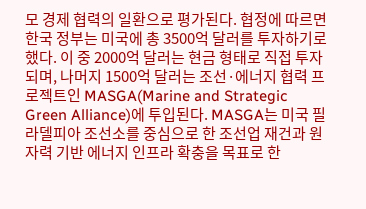모 경제 협력의 일환으로 평가된다. 협정에 따르면 한국 정부는 미국에 총 3500억 달러를 투자하기로 했다. 이 중 2000억 달러는 현금 형태로 직접 투자되며, 나머지 1500억 달러는 조선·에너지 협력 프로젝트인 MASGA(Marine and Strategic Green Alliance)에 투입된다. MASGA는 미국 필라델피아 조선소를 중심으로 한 조선업 재건과 원자력 기반 에너지 인프라 확충을 목표로 한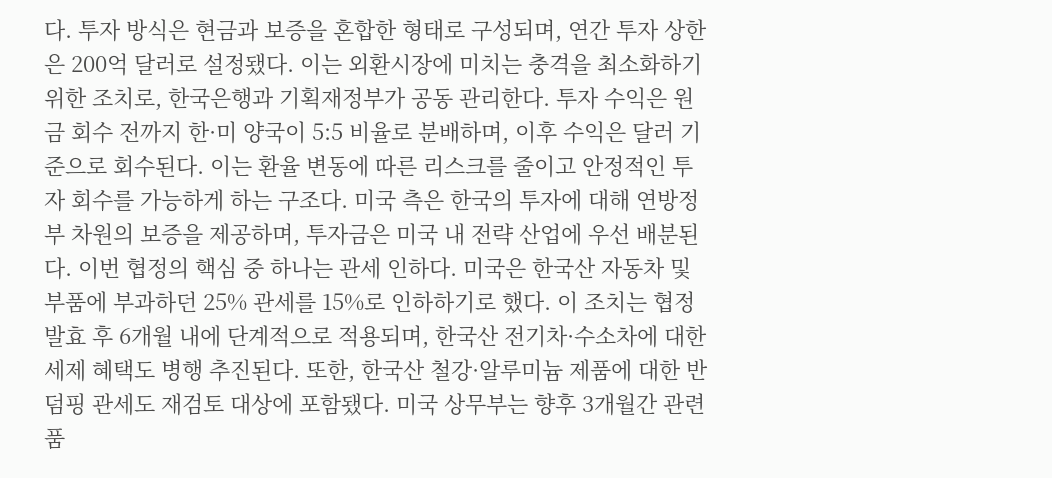다. 투자 방식은 현금과 보증을 혼합한 형태로 구성되며, 연간 투자 상한은 200억 달러로 설정됐다. 이는 외환시장에 미치는 충격을 최소화하기 위한 조치로, 한국은행과 기획재정부가 공동 관리한다. 투자 수익은 원금 회수 전까지 한·미 양국이 5:5 비율로 분배하며, 이후 수익은 달러 기준으로 회수된다. 이는 환율 변동에 따른 리스크를 줄이고 안정적인 투자 회수를 가능하게 하는 구조다. 미국 측은 한국의 투자에 대해 연방정부 차원의 보증을 제공하며, 투자금은 미국 내 전략 산업에 우선 배분된다. 이번 협정의 핵심 중 하나는 관세 인하다. 미국은 한국산 자동차 및 부품에 부과하던 25% 관세를 15%로 인하하기로 했다. 이 조치는 협정 발효 후 6개월 내에 단계적으로 적용되며, 한국산 전기차·수소차에 대한 세제 혜택도 병행 추진된다. 또한, 한국산 철강·알루미늄 제품에 대한 반덤핑 관세도 재검토 대상에 포함됐다. 미국 상무부는 향후 3개월간 관련 품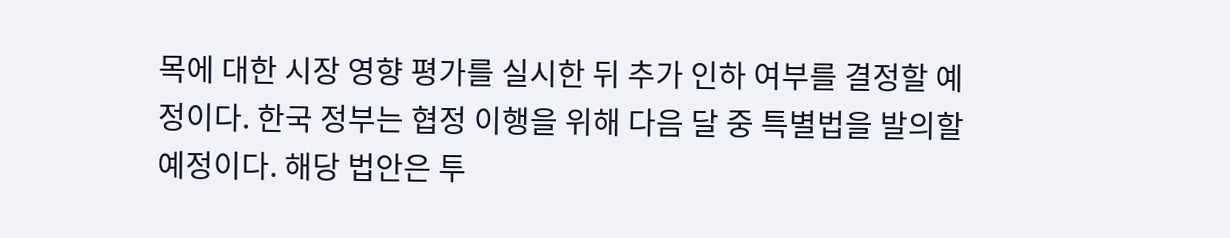목에 대한 시장 영향 평가를 실시한 뒤 추가 인하 여부를 결정할 예정이다. 한국 정부는 협정 이행을 위해 다음 달 중 특별법을 발의할 예정이다. 해당 법안은 투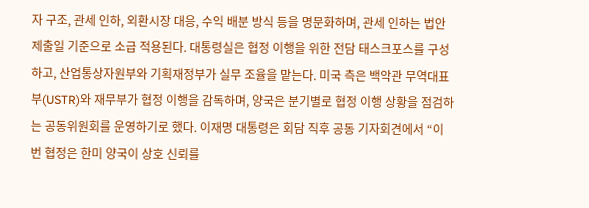자 구조, 관세 인하, 외환시장 대응, 수익 배분 방식 등을 명문화하며, 관세 인하는 법안 제출일 기준으로 소급 적용된다. 대통령실은 협정 이행을 위한 전담 태스크포스를 구성하고, 산업통상자원부와 기획재정부가 실무 조율을 맡는다. 미국 측은 백악관 무역대표부(USTR)와 재무부가 협정 이행을 감독하며, 양국은 분기별로 협정 이행 상황을 점검하는 공동위원회를 운영하기로 했다. 이재명 대통령은 회담 직후 공동 기자회견에서 “이번 협정은 한미 양국이 상호 신뢰를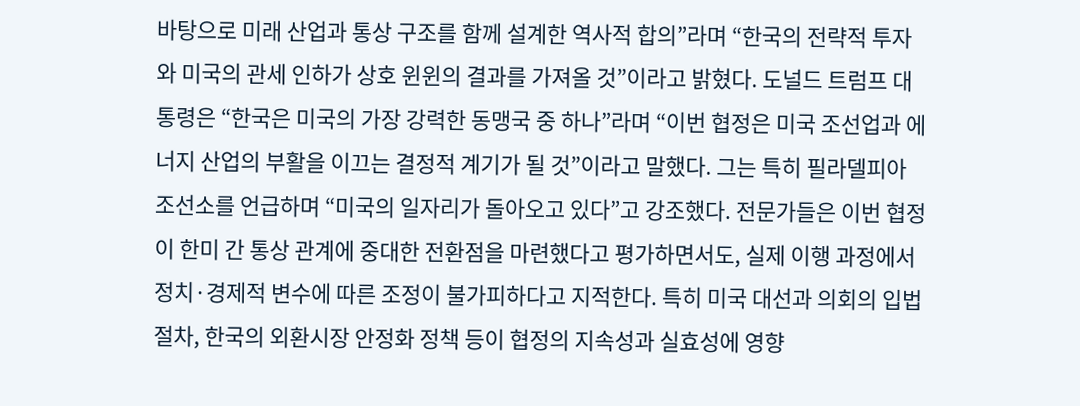바탕으로 미래 산업과 통상 구조를 함께 설계한 역사적 합의”라며 “한국의 전략적 투자와 미국의 관세 인하가 상호 윈윈의 결과를 가져올 것”이라고 밝혔다. 도널드 트럼프 대통령은 “한국은 미국의 가장 강력한 동맹국 중 하나”라며 “이번 협정은 미국 조선업과 에너지 산업의 부활을 이끄는 결정적 계기가 될 것”이라고 말했다. 그는 특히 필라델피아 조선소를 언급하며 “미국의 일자리가 돌아오고 있다”고 강조했다. 전문가들은 이번 협정이 한미 간 통상 관계에 중대한 전환점을 마련했다고 평가하면서도, 실제 이행 과정에서 정치·경제적 변수에 따른 조정이 불가피하다고 지적한다. 특히 미국 대선과 의회의 입법 절차, 한국의 외환시장 안정화 정책 등이 협정의 지속성과 실효성에 영향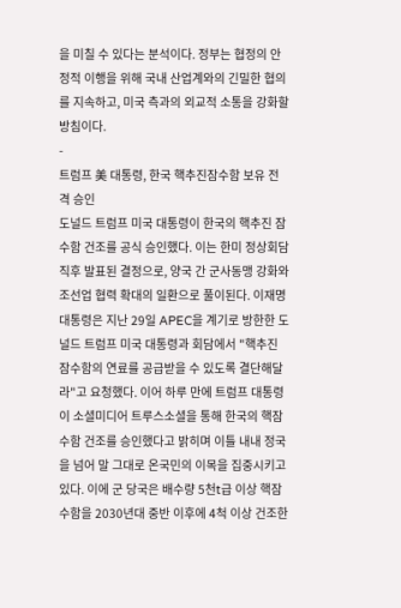을 미칠 수 있다는 분석이다. 정부는 협정의 안정적 이행을 위해 국내 산업계와의 긴밀한 협의를 지속하고, 미국 측과의 외교적 소통을 강화할 방침이다.
-
트럼프 美 대통령, 한국 핵추진잠수함 보유 전격 승인
도널드 트럼프 미국 대통령이 한국의 핵추진 잠수함 건조를 공식 승인했다. 이는 한미 정상회담 직후 발표된 결정으로, 양국 간 군사동맹 강화와 조선업 협력 확대의 일환으로 풀이된다. 이재명 대통령은 지난 29일 APEC을 계기로 방한한 도널드 트럼프 미국 대통령과 회담에서 "핵추진 잠수함의 연료를 공급받을 수 있도록 결단해달라"고 요청했다. 이어 하루 만에 트럼프 대통령이 소셜미디어 트루스소셜을 통해 한국의 핵잠수함 건조를 승인했다고 밝히며 이틀 내내 정국을 넘어 말 그대로 온국민의 이목을 집중시키고 있다. 이에 군 당국은 배수량 5천t급 이상 핵잠수함을 2030년대 중반 이후에 4척 이상 건조한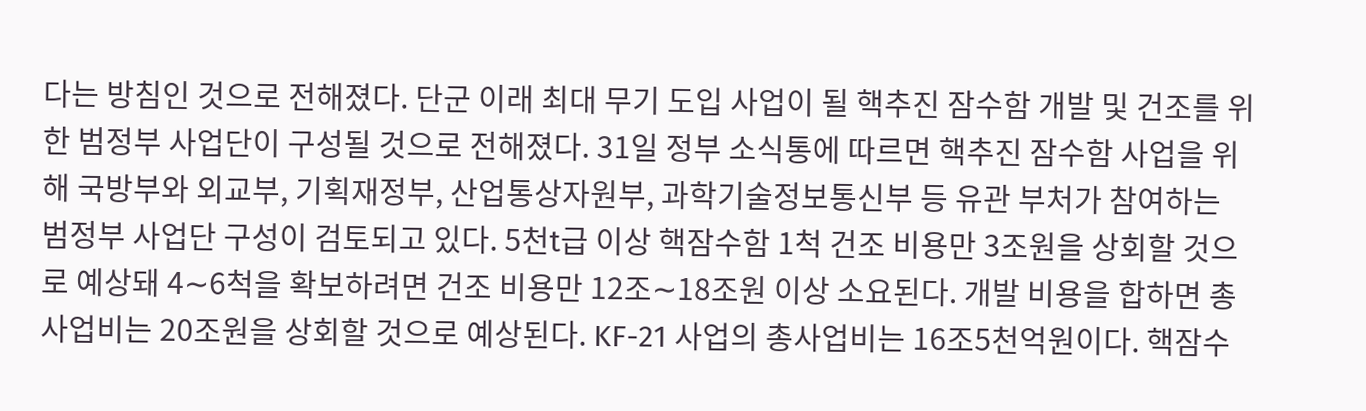다는 방침인 것으로 전해졌다. 단군 이래 최대 무기 도입 사업이 될 핵추진 잠수함 개발 및 건조를 위한 범정부 사업단이 구성될 것으로 전해졌다. 31일 정부 소식통에 따르면 핵추진 잠수함 사업을 위해 국방부와 외교부, 기획재정부, 산업통상자원부, 과학기술정보통신부 등 유관 부처가 참여하는 범정부 사업단 구성이 검토되고 있다. 5천t급 이상 핵잠수함 1척 건조 비용만 3조원을 상회할 것으로 예상돼 4∼6척을 확보하려면 건조 비용만 12조∼18조원 이상 소요된다. 개발 비용을 합하면 총사업비는 20조원을 상회할 것으로 예상된다. KF-21 사업의 총사업비는 16조5천억원이다. 핵잠수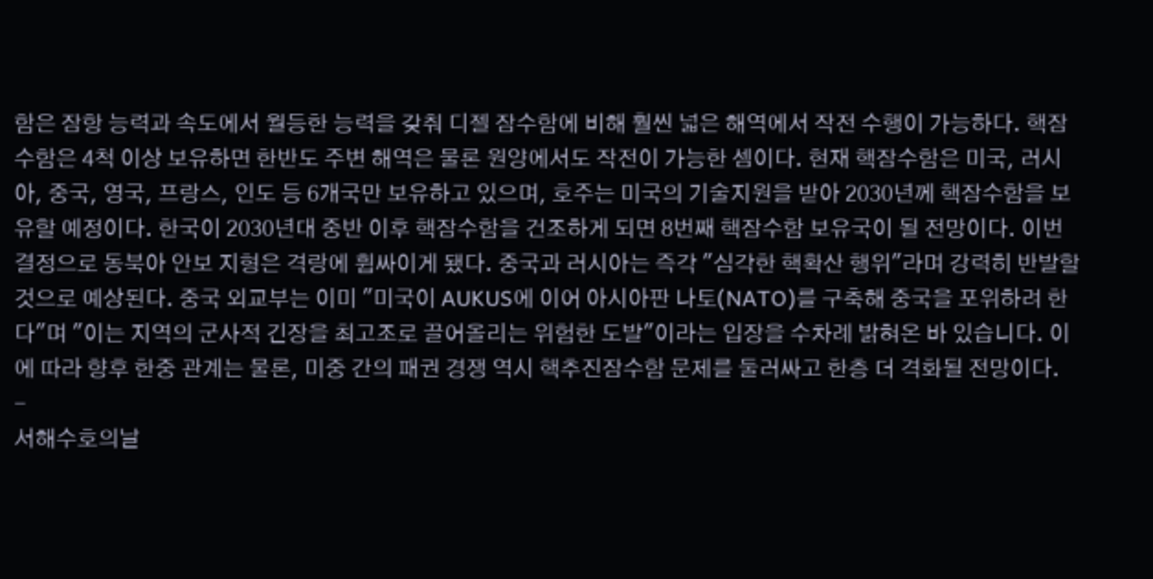함은 잠항 능력과 속도에서 월등한 능력을 갖춰 디젤 잠수함에 비해 훨씬 넓은 해역에서 작전 수행이 가능하다. 핵잠수함은 4척 이상 보유하면 한반도 주변 해역은 물론 원양에서도 작전이 가능한 셈이다. 현재 핵잠수함은 미국, 러시아, 중국, 영국, 프랑스, 인도 등 6개국만 보유하고 있으며, 호주는 미국의 기술지원을 받아 2030년께 핵잠수함을 보유할 예정이다. 한국이 2030년대 중반 이후 핵잠수함을 건조하게 되면 8번째 핵잠수함 보유국이 될 전망이다. 이번 결정으로 동북아 안보 지형은 격랑에 휩싸이게 됐다. 중국과 러시아는 즉각 "심각한 핵확산 행위"라며 강력히 반발할 것으로 예상된다. 중국 외교부는 이미 "미국이 AUKUS에 이어 아시아판 나토(NATO)를 구축해 중국을 포위하려 한다"며 "이는 지역의 군사적 긴장을 최고조로 끌어올리는 위험한 도발"이라는 입장을 수차례 밝혀온 바 있습니다. 이에 따라 향후 한중 관계는 물론, 미중 간의 패권 경쟁 역시 핵추진잠수함 문제를 둘러싸고 한층 더 격화될 전망이다.
-
서해수호의날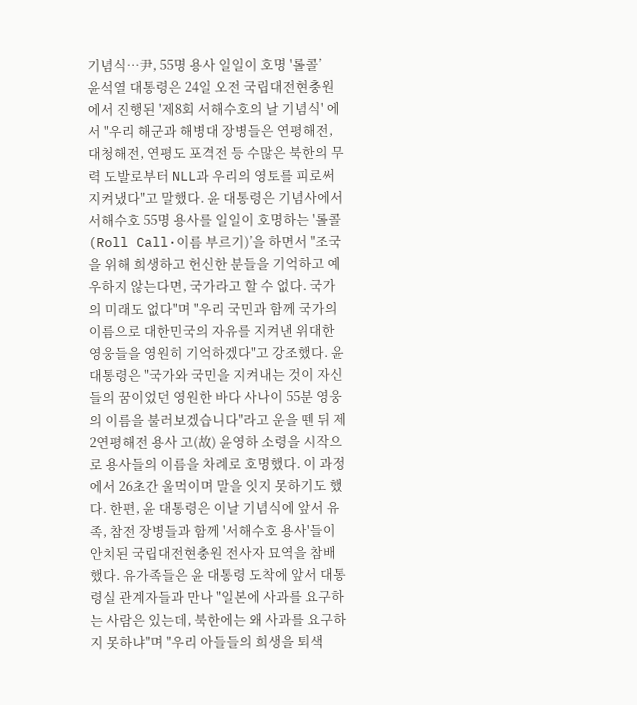기념식…尹, 55명 용사 일일이 호명 '롤콜’
윤석열 대통령은 24일 오전 국립대전현충원에서 진행된 '제8회 서해수호의 날 기념식' 에서 "우리 해군과 해병대 장병들은 연평해전, 대청해전, 연평도 포격전 등 수많은 북한의 무력 도발로부터 NLL과 우리의 영토를 피로써 지켜냈다"고 말했다. 윤 대통령은 기념사에서 서해수호 55명 용사를 일일이 호명하는 '롤콜(Roll Call·이름 부르기)’을 하면서 "조국을 위해 희생하고 헌신한 분들을 기억하고 예우하지 않는다면, 국가라고 할 수 없다. 국가의 미래도 없다"며 "우리 국민과 함께 국가의 이름으로 대한민국의 자유를 지켜낸 위대한 영웅들을 영원히 기억하겠다"고 강조했다. 윤 대통령은 "국가와 국민을 지켜내는 것이 자신들의 꿈이었던 영원한 바다 사나이 55분 영웅의 이름을 불러보겠습니다"라고 운을 뗀 뒤 제2연평해전 용사 고(故) 윤영하 소령을 시작으로 용사들의 이름을 차례로 호명했다. 이 과정에서 26초간 울먹이며 말을 잇지 못하기도 했다. 한편, 윤 대통령은 이날 기념식에 앞서 유족, 참전 장병들과 함께 '서해수호 용사'들이 안치된 국립대전현충원 전사자 묘역을 참배했다. 유가족들은 윤 대통령 도착에 앞서 대통령실 관계자들과 만나 "일본에 사과를 요구하는 사람은 있는데, 북한에는 왜 사과를 요구하지 못하냐"며 "우리 아들들의 희생을 퇴색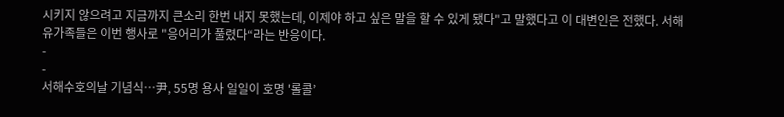시키지 않으려고 지금까지 큰소리 한번 내지 못했는데, 이제야 하고 싶은 말을 할 수 있게 됐다"고 말했다고 이 대변인은 전했다. 서해 유가족들은 이번 행사로 "응어리가 풀렸다“라는 반응이다.
-
-
서해수호의날 기념식…尹, 55명 용사 일일이 호명 '롤콜’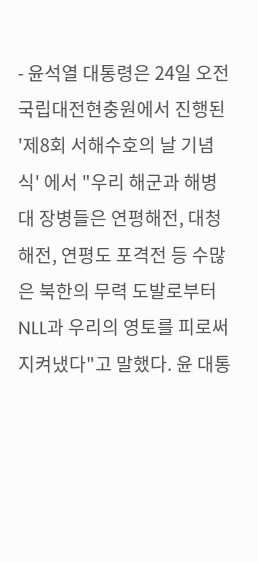- 윤석열 대통령은 24일 오전 국립대전현충원에서 진행된 '제8회 서해수호의 날 기념식' 에서 "우리 해군과 해병대 장병들은 연평해전, 대청해전, 연평도 포격전 등 수많은 북한의 무력 도발로부터 NLL과 우리의 영토를 피로써 지켜냈다"고 말했다. 윤 대통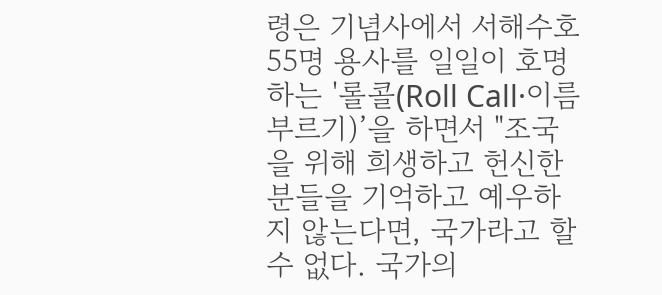령은 기념사에서 서해수호 55명 용사를 일일이 호명하는 '롤콜(Roll Call·이름 부르기)’을 하면서 "조국을 위해 희생하고 헌신한 분들을 기억하고 예우하지 않는다면, 국가라고 할 수 없다. 국가의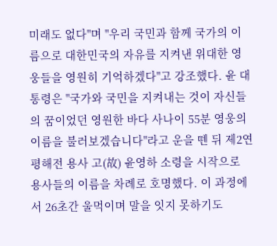미래도 없다"며 "우리 국민과 함께 국가의 이름으로 대한민국의 자유를 지켜낸 위대한 영웅들을 영원히 기억하겠다"고 강조했다. 윤 대통령은 "국가와 국민을 지켜내는 것이 자신들의 꿈이었던 영원한 바다 사나이 55분 영웅의 이름을 불러보겠습니다"라고 운을 뗀 뒤 제2연평해전 용사 고(故) 윤영하 소령을 시작으로 용사들의 이름을 차례로 호명했다. 이 과정에서 26초간 울먹이며 말을 잇지 못하기도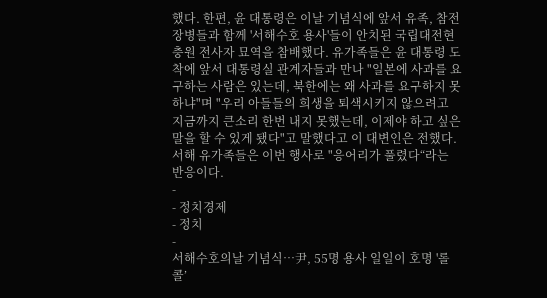했다. 한편, 윤 대통령은 이날 기념식에 앞서 유족, 참전 장병들과 함께 '서해수호 용사'들이 안치된 국립대전현충원 전사자 묘역을 참배했다. 유가족들은 윤 대통령 도착에 앞서 대통령실 관계자들과 만나 "일본에 사과를 요구하는 사람은 있는데, 북한에는 왜 사과를 요구하지 못하냐"며 "우리 아들들의 희생을 퇴색시키지 않으려고 지금까지 큰소리 한번 내지 못했는데, 이제야 하고 싶은 말을 할 수 있게 됐다"고 말했다고 이 대변인은 전했다. 서해 유가족들은 이번 행사로 "응어리가 풀렸다“라는 반응이다.
-
- 정치경제
- 정치
-
서해수호의날 기념식…尹, 55명 용사 일일이 호명 '롤콜’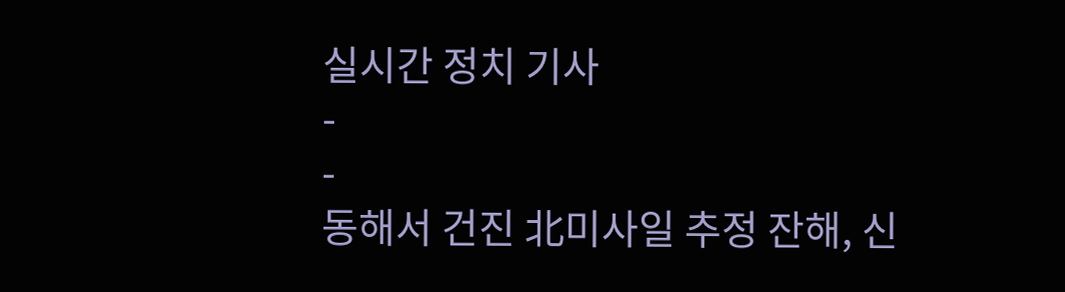실시간 정치 기사
-
-
동해서 건진 北미사일 추정 잔해, 신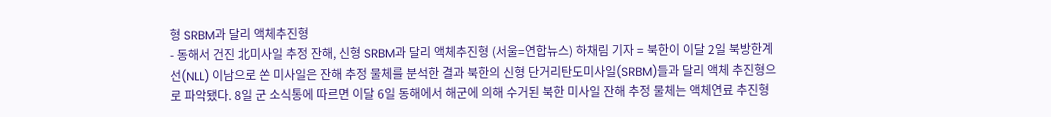형 SRBM과 달리 액체추진형
- 동해서 건진 北미사일 추정 잔해, 신형 SRBM과 달리 액체추진형 (서울=연합뉴스) 하채림 기자 = 북한이 이달 2일 북방한계선(NLL) 이남으로 쏜 미사일은 잔해 추정 물체를 분석한 결과 북한의 신형 단거리탄도미사일(SRBM)들과 달리 액체 추진형으로 파악됐다. 8일 군 소식통에 따르면 이달 6일 동해에서 해군에 의해 수거된 북한 미사일 잔해 추정 물체는 액체연료 추진형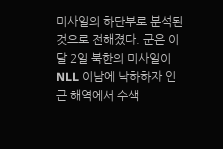미사일의 하단부로 분석된 것으로 전해졌다. 군은 이달 2일 북한의 미사일이 NLL 이남에 낙하하자 인근 해역에서 수색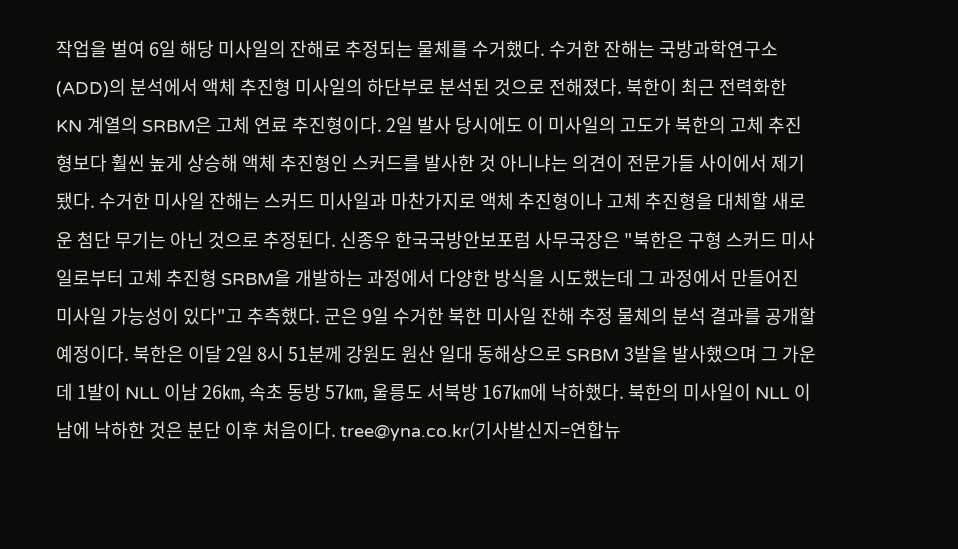작업을 벌여 6일 해당 미사일의 잔해로 추정되는 물체를 수거했다. 수거한 잔해는 국방과학연구소(ADD)의 분석에서 액체 추진형 미사일의 하단부로 분석된 것으로 전해졌다. 북한이 최근 전력화한 KN 계열의 SRBM은 고체 연료 추진형이다. 2일 발사 당시에도 이 미사일의 고도가 북한의 고체 추진형보다 훨씬 높게 상승해 액체 추진형인 스커드를 발사한 것 아니냐는 의견이 전문가들 사이에서 제기됐다. 수거한 미사일 잔해는 스커드 미사일과 마찬가지로 액체 추진형이나 고체 추진형을 대체할 새로운 첨단 무기는 아닌 것으로 추정된다. 신종우 한국국방안보포럼 사무국장은 "북한은 구형 스커드 미사일로부터 고체 추진형 SRBM을 개발하는 과정에서 다양한 방식을 시도했는데 그 과정에서 만들어진 미사일 가능성이 있다"고 추측했다. 군은 9일 수거한 북한 미사일 잔해 추정 물체의 분석 결과를 공개할 예정이다. 북한은 이달 2일 8시 51분께 강원도 원산 일대 동해상으로 SRBM 3발을 발사했으며 그 가운데 1발이 NLL 이남 26㎞, 속초 동방 57㎞, 울릉도 서북방 167㎞에 낙하했다. 북한의 미사일이 NLL 이남에 낙하한 것은 분단 이후 처음이다. tree@yna.co.kr(기사발신지=연합뉴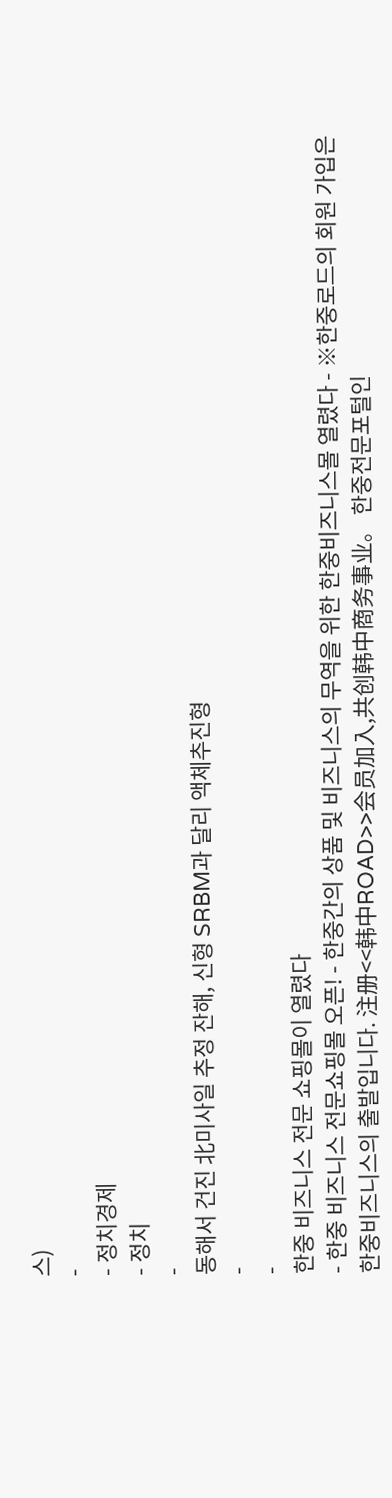스)
-
- 정치경제
- 정치
-
동해서 건진 北미사일 추정 잔해, 신형 SRBM과 달리 액체추진형
-
-
한중 비즈니스 전문 쇼핑몰이 열렸다
- 한중 비즈니스 전문쇼핑몰 오픈! - 한중간의 상품 및 비즈니스의 무역을 위한 한중비즈니스몰 열렸다 - ※한중로드의 회원 가입은 한중비즈니스의 출발입니다. 注册<<韩中ROAD>>会员加入,共创韩中商务事业。 한중전문포털인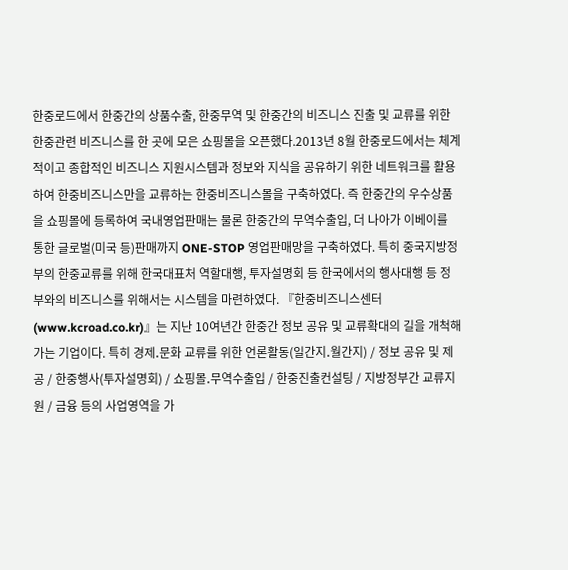한중로드에서 한중간의 상품수출, 한중무역 및 한중간의 비즈니스 진출 및 교류를 위한 한중관련 비즈니스를 한 곳에 모은 쇼핑몰을 오픈했다.2013년 8월 한중로드에서는 체계적이고 종합적인 비즈니스 지원시스템과 정보와 지식을 공유하기 위한 네트워크를 활용하여 한중비즈니스만을 교류하는 한중비즈니스몰을 구축하였다. 즉 한중간의 우수상품을 쇼핑몰에 등록하여 국내영업판매는 물론 한중간의 무역수출입, 더 나아가 이베이를 통한 글로벌(미국 등)판매까지 ONE-STOP 영업판매망을 구축하였다. 특히 중국지방정부의 한중교류를 위해 한국대표처 역할대행, 투자설명회 등 한국에서의 행사대행 등 정부와의 비즈니스를 위해서는 시스템을 마련하였다. 『한중비즈니스센터(www.kcroad.co.kr)』는 지난 10여년간 한중간 정보 공유 및 교류확대의 길을 개척해 가는 기업이다. 특히 경제․문화 교류를 위한 언론활동(일간지․월간지) / 정보 공유 및 제공 / 한중행사(투자설명회) / 쇼핑몰․무역수출입 / 한중진출컨설팅 / 지방정부간 교류지원 / 금융 등의 사업영역을 가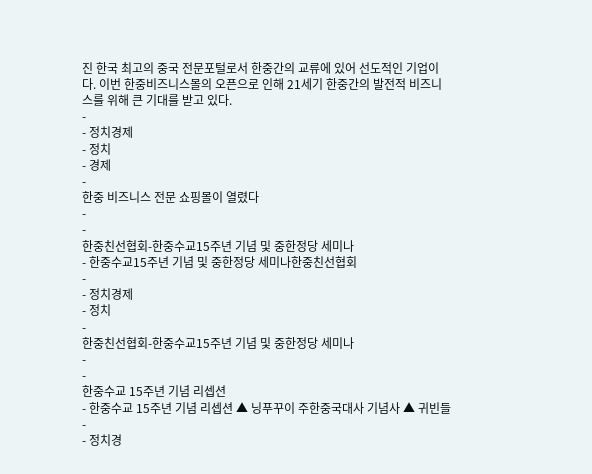진 한국 최고의 중국 전문포털로서 한중간의 교류에 있어 선도적인 기업이다. 이번 한중비즈니스몰의 오픈으로 인해 21세기 한중간의 발전적 비즈니스를 위해 큰 기대를 받고 있다.
-
- 정치경제
- 정치
- 경제
-
한중 비즈니스 전문 쇼핑몰이 열렸다
-
-
한중친선협회-한중수교15주년 기념 및 중한정당 세미나
- 한중수교15주년 기념 및 중한정당 세미나한중친선협회
-
- 정치경제
- 정치
-
한중친선협회-한중수교15주년 기념 및 중한정당 세미나
-
-
한중수교 15주년 기념 리셉션
- 한중수교 15주년 기념 리셉션 ▲ 닝푸꾸이 주한중국대사 기념사 ▲ 귀빈들
-
- 정치경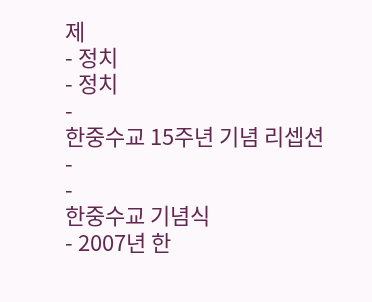제
- 정치
- 정치
-
한중수교 15주년 기념 리셉션
-
-
한중수교 기념식
- 2007년 한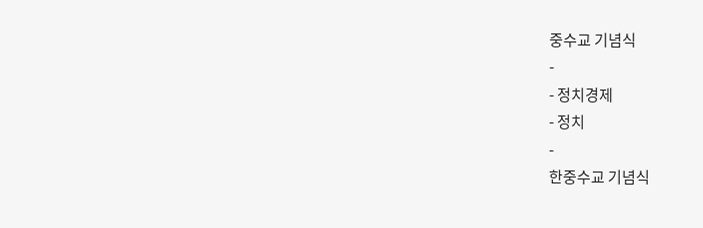중수교 기념식
-
- 정치경제
- 정치
-
한중수교 기념식